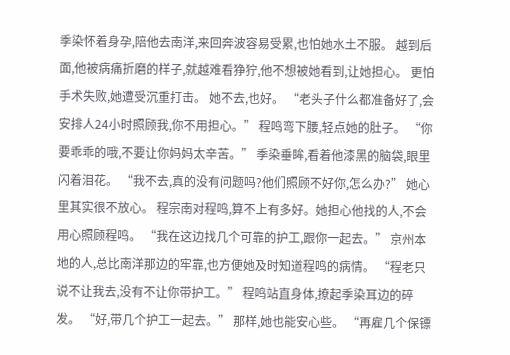季染怀着身孕,陪他去南洋,来回奔波容易受累,也怕她水土不服。 越到后面,他被病痛折磨的样子,就越难看狰狞,他不想被她看到,让她担心。 更怕手术失败,她遭受沉重打击。 她不去,也好。 “老头子什么都准备好了,会安排人24小时照顾我,你不用担心。” 程鸣弯下腰,轻点她的肚子。 “你要乖乖的哦,不要让你妈妈太辛苦。” 季染垂眸,看着他漆黑的脑袋,眼里闪着泪花。 “我不去,真的没有问题吗?他们照顾不好你,怎么办?” 她心里其实很不放心。 程宗南对程鸣,算不上有多好。她担心他找的人,不会用心照顾程鸣。 “我在这边找几个可靠的护工,跟你一起去。” 京州本地的人,总比南洋那边的牢靠,也方便她及时知道程鸣的病情。 “程老只说不让我去,没有不让你带护工。” 程鸣站直身体,撩起季染耳边的碎发。 “好,带几个护工一起去。” 那样,她也能安心些。 “再雇几个保镖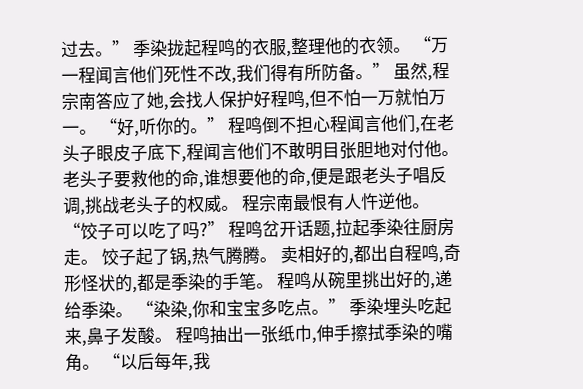过去。” 季染拢起程鸣的衣服,整理他的衣领。 “万一程闻言他们死性不改,我们得有所防备。” 虽然,程宗南答应了她,会找人保护好程鸣,但不怕一万就怕万一。 “好,听你的。” 程鸣倒不担心程闻言他们,在老头子眼皮子底下,程闻言他们不敢明目张胆地对付他。 老头子要救他的命,谁想要他的命,便是跟老头子唱反调,挑战老头子的权威。 程宗南最恨有人忤逆他。 “饺子可以吃了吗?” 程鸣岔开话题,拉起季染往厨房走。 饺子起了锅,热气腾腾。 卖相好的,都出自程鸣,奇形怪状的,都是季染的手笔。 程鸣从碗里挑出好的,递给季染。 “染染,你和宝宝多吃点。” 季染埋头吃起来,鼻子发酸。 程鸣抽出一张纸巾,伸手擦拭季染的嘴角。 “以后每年,我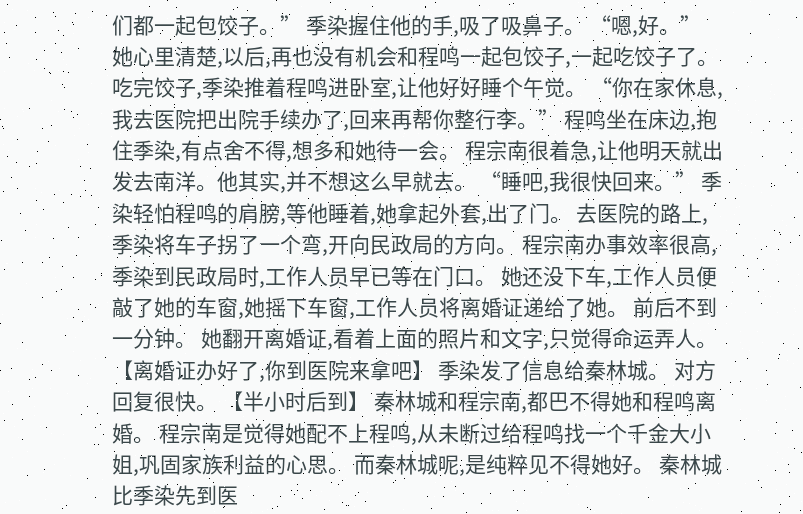们都一起包饺子。” 季染握住他的手,吸了吸鼻子。 “嗯,好。” 她心里清楚,以后,再也没有机会和程鸣一起包饺子,一起吃饺子了。 吃完饺子,季染推着程鸣进卧室,让他好好睡个午觉。 “你在家休息,我去医院把出院手续办了,回来再帮你整行李。” 程鸣坐在床边,抱住季染,有点舍不得,想多和她待一会。 程宗南很着急,让他明天就出发去南洋。他其实,并不想这么早就去。 “睡吧,我很快回来。” 季染轻怕程鸣的肩膀,等他睡着,她拿起外套,出了门。 去医院的路上,季染将车子拐了一个弯,开向民政局的方向。 程宗南办事效率很高,季染到民政局时,工作人员早已等在门口。 她还没下车,工作人员便敲了她的车窗,她摇下车窗,工作人员将离婚证递给了她。 前后不到一分钟。 她翻开离婚证,看着上面的照片和文字,只觉得命运弄人。 【离婚证办好了,你到医院来拿吧】 季染发了信息给秦林城。 对方回复很快。 【半小时后到】 秦林城和程宗南,都巴不得她和程鸣离婚。 程宗南是觉得她配不上程鸣,从未断过给程鸣找一个千金大小姐,巩固家族利益的心思。 而秦林城呢,是纯粹见不得她好。 秦林城比季染先到医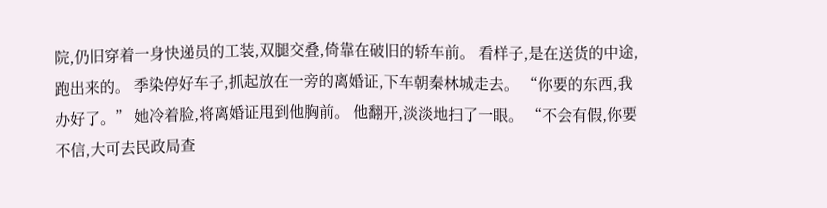院,仍旧穿着一身快递员的工装,双腿交叠,倚靠在破旧的轿车前。 看样子,是在送货的中途,跑出来的。 季染停好车子,抓起放在一旁的离婚证,下车朝秦林城走去。 “你要的东西,我办好了。” 她冷着脸,将离婚证甩到他胸前。 他翻开,淡淡地扫了一眼。 “不会有假,你要不信,大可去民政局查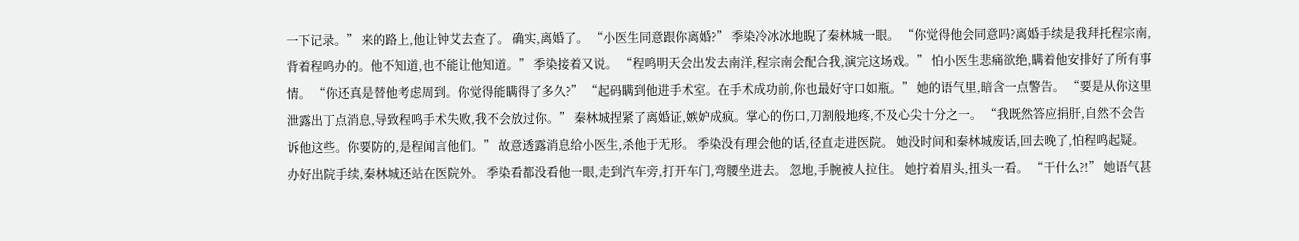一下记录。” 来的路上,他让钟艾去查了。 确实,离婚了。 “小医生同意跟你离婚?” 季染冷冰冰地睨了秦林城一眼。 “你觉得他会同意吗?离婚手续是我拜托程宗南,背着程鸣办的。他不知道,也不能让他知道。” 季染接着又说。 “程鸣明天会出发去南洋,程宗南会配合我,演完这场戏。” 怕小医生悲痛欲绝,瞒着他安排好了所有事情。 “你还真是替他考虑周到。你觉得能瞒得了多久?” “起码瞒到他进手术室。在手术成功前,你也最好守口如瓶。” 她的语气里,暗含一点警告。 “要是从你这里泄露出丁点消息,导致程鸣手术失败,我不会放过你。” 秦林城捏紧了离婚证,嫉妒成疯。掌心的伤口,刀割般地疼,不及心尖十分之一。 “我既然答应捐肝,自然不会告诉他这些。你要防的,是程闻言他们。” 故意透露消息给小医生,杀他于无形。 季染没有理会他的话,径直走进医院。 她没时间和秦林城废话,回去晚了,怕程鸣起疑。 办好出院手续,秦林城还站在医院外。 季染看都没看他一眼,走到汽车旁,打开车门,弯腰坐进去。 忽地,手腕被人拉住。 她拧着眉头,扭头一看。 “干什么?!” 她语气甚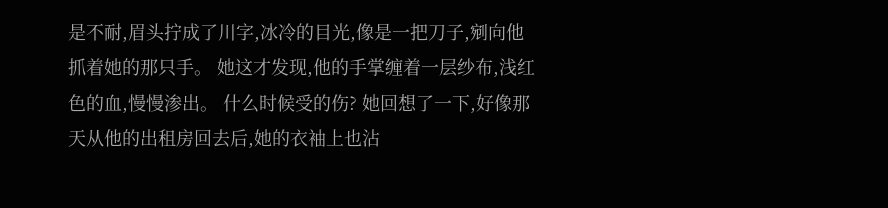是不耐,眉头拧成了川字,冰冷的目光,像是一把刀子,剜向他抓着她的那只手。 她这才发现,他的手掌缠着一层纱布,浅红色的血,慢慢渗出。 什么时候受的伤? 她回想了一下,好像那天从他的出租房回去后,她的衣袖上也沾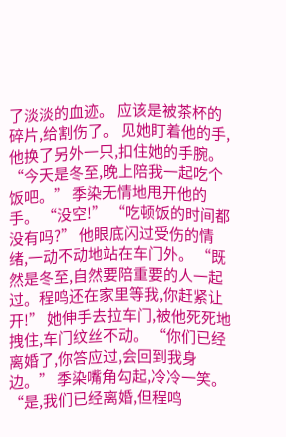了淡淡的血迹。 应该是被茶杯的碎片,给割伤了。 见她盯着他的手,他换了另外一只,扣住她的手腕。 “今天是冬至,晚上陪我一起吃个饭吧。” 季染无情地甩开他的手。 “没空!” “吃顿饭的时间都没有吗?” 他眼底闪过受伤的情绪,一动不动地站在车门外。 “既然是冬至,自然要陪重要的人一起过。程鸣还在家里等我,你赶紧让开!” 她伸手去拉车门,被他死死地拽住,车门纹丝不动。 “你们已经离婚了,你答应过,会回到我身边。” 季染嘴角勾起,冷冷一笑。 “是,我们已经离婚,但程鸣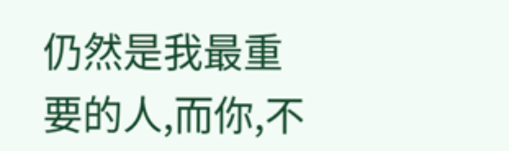仍然是我最重要的人,而你,不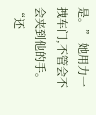是。” 她用力一拽车门,不管会不会夹到他的手。 “还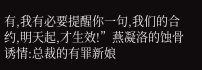有,我有必要提醒你一句,我们的合约,明天起,才生效!”燕凝洛的蚀骨诱情:总裁的有罪新娘